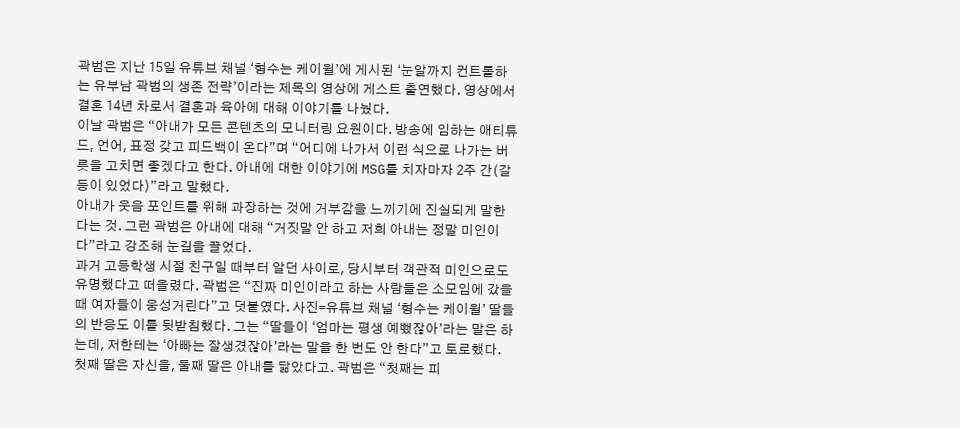곽범은 지난 15일 유튜브 채널 ‘형수는 케이윌’에 게시된 ‘눈알까지 컨트롤하는 유부남 곽범의 생존 전략’이라는 제목의 영상에 게스트 출연했다. 영상에서 결혼 14년 차로서 결혼과 육아에 대해 이야기를 나눴다.
이날 곽범은 “아내가 모든 콘텐츠의 모니터링 요원이다. 방송에 임하는 애티튜드, 언어, 표정 갖고 피드백이 온다”며 “어디에 나가서 이런 식으로 나가는 버릇을 고치면 좋겠다고 한다. 아내에 대한 이야기에 MSG를 치자마자 2주 간(갈등이 있었다)”라고 말했다.
아내가 웃음 포인트를 위해 과장하는 것에 거부감을 느끼기에 진실되게 말한다는 것. 그런 곽범은 아내에 대해 “거짓말 안 하고 저희 아내는 정말 미인이다”라고 강조해 눈길을 끌었다.
과거 고등학생 시절 친구일 때부터 알던 사이로, 당시부터 객관적 미인으로도 유명했다고 떠올렸다. 곽범은 “진짜 미인이라고 하는 사람들은 소모임에 갔을 때 여자들이 웅성거린다”고 덧붙였다. 사진=유튜브 채널 ‘형수는 케이윌’ 딸들의 반응도 이를 뒷받침했다. 그는 “딸들이 ‘엄마는 평생 예뻤잖아’라는 말은 하는데, 저한테는 ‘아빠는 잘생겼잖아’라는 말을 한 번도 안 한다”고 토로했다.
첫째 딸은 자신을, 둘째 딸은 아내를 닮았다고. 곽범은 “첫째는 피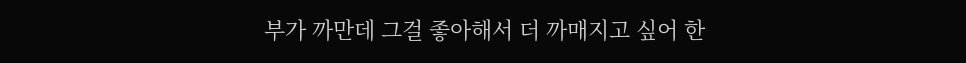부가 까만데 그걸 좋아해서 더 까매지고 싶어 한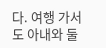다. 여행 가서도 아내와 둘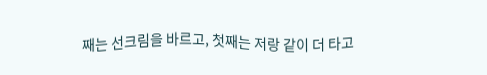째는 선크림을 바르고, 첫째는 저랑 같이 더 타고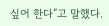싶어 한다”고 말했다.